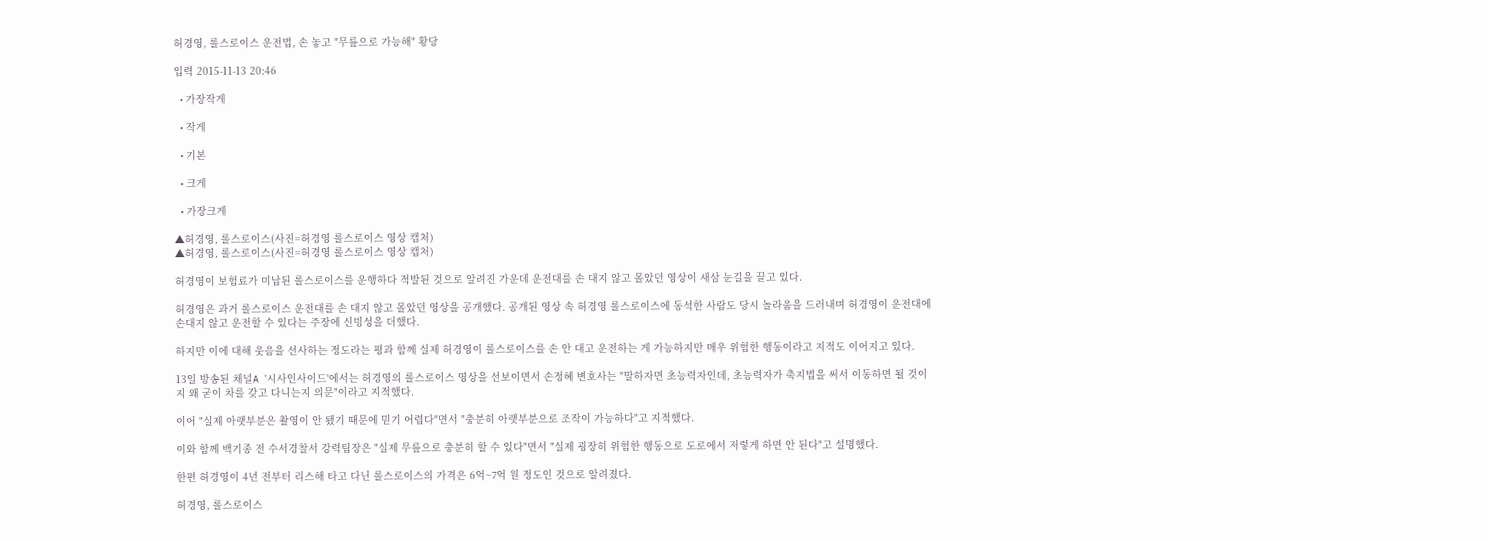허경영, 롤스로이스 운전법, 손 놓고 "무릎으로 가능해" 황당

입력 2015-11-13 20:46

  • 가장작게

  • 작게

  • 기본

  • 크게

  • 가장크게

▲허경영, 롤스로이스(사진=허경영 롤스로이스 영상 캡처)
▲허경영, 롤스로이스(사진=허경영 롤스로이스 영상 캡처)

허경영이 보험료가 미납된 롤스로이스를 운행하다 적발된 것으로 알려진 가운데 운전대를 손 대지 않고 몰았던 영상이 새삼 눈길을 끌고 있다.

허경영은 과거 롤스로이스 운전대를 손 대지 않고 몰았던 영상을 공개했다. 공개된 영상 속 허경영 롤스로이스에 동석한 사람도 당시 놀라움을 드러내며 허경영이 운전대에 손대지 않고 운전할 수 있다는 주장에 신빙성을 더했다.

하지만 이에 대해 웃음을 선사하는 정도라는 평과 함께 실제 허경영이 롤스로이스를 손 안 대고 운전하는 게 가능하지만 매우 위험한 행동이라고 지적도 이어지고 있다.

13일 방송된 채널A '시사인사이드'에서는 허경영의 롤스로이스 영상을 선보이면서 손정혜 변호사는 "말하자면 초능력자인데, 초능력자가 축지법을 써서 이동하면 될 것이지 왜 굳이 차를 갖고 다니는지 의문"이라고 지적했다.

이어 "실제 아랫부분은 촬영이 안 됐기 때문에 믿기 어렵다"면서 "충분히 아랫부분으로 조작이 가능하다"고 지적했다.

이와 함께 백기종 전 수서경찰서 강력팀장은 "실제 무릎으로 충분히 할 수 있다"면서 "실제 굉장히 위험한 행동으로 도로에서 저렇게 하면 안 된다"고 설명했다.

한편 허경영이 4년 전부터 리스해 타고 다닌 롤스로이스의 가격은 6억~7억 원 정도인 것으로 알려졌다.

허경영, 롤스로이스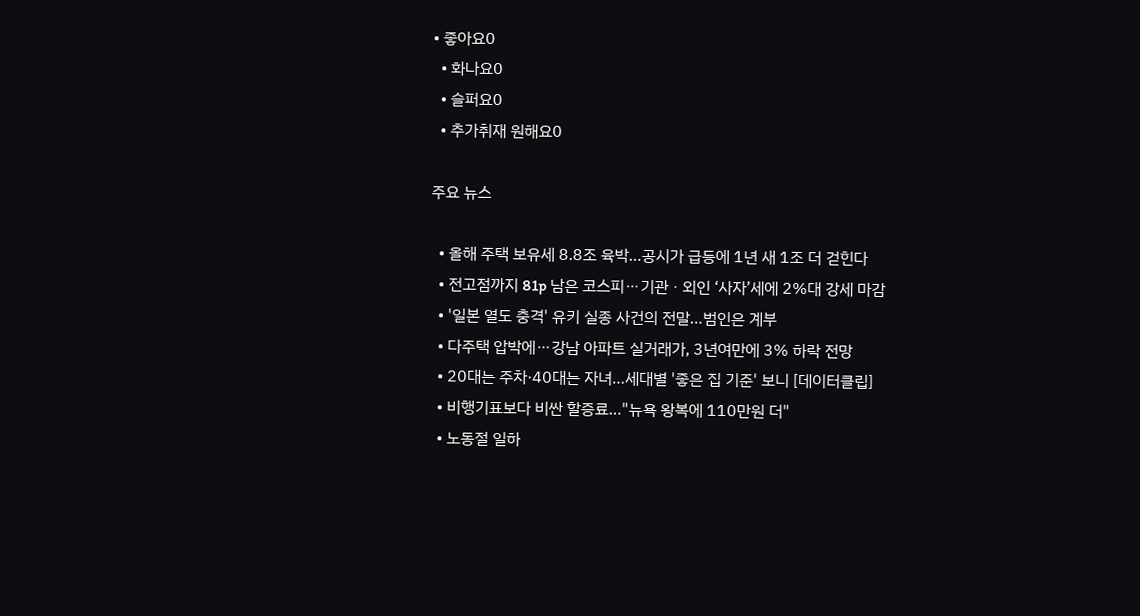• 좋아요0
  • 화나요0
  • 슬퍼요0
  • 추가취재 원해요0

주요 뉴스

  • 올해 주택 보유세 8.8조 육박…공시가 급등에 1년 새 1조 더 걷힌다
  • 전고점까지 81p 남은 코스피⋯기관ㆍ외인 ‘사자’세에 2%대 강세 마감
  • '일본 열도 충격' 유키 실종 사건의 전말…범인은 계부
  • 다주택 압박에⋯강남 아파트 실거래가, 3년여만에 3% 하락 전망
  • 20대는 주차·40대는 자녀…세대별 '좋은 집 기준' 보니 [데이터클립]
  • 비행기표보다 비싼 할증료…"뉴욕 왕복에 110만원 더"
  • 노동절 일하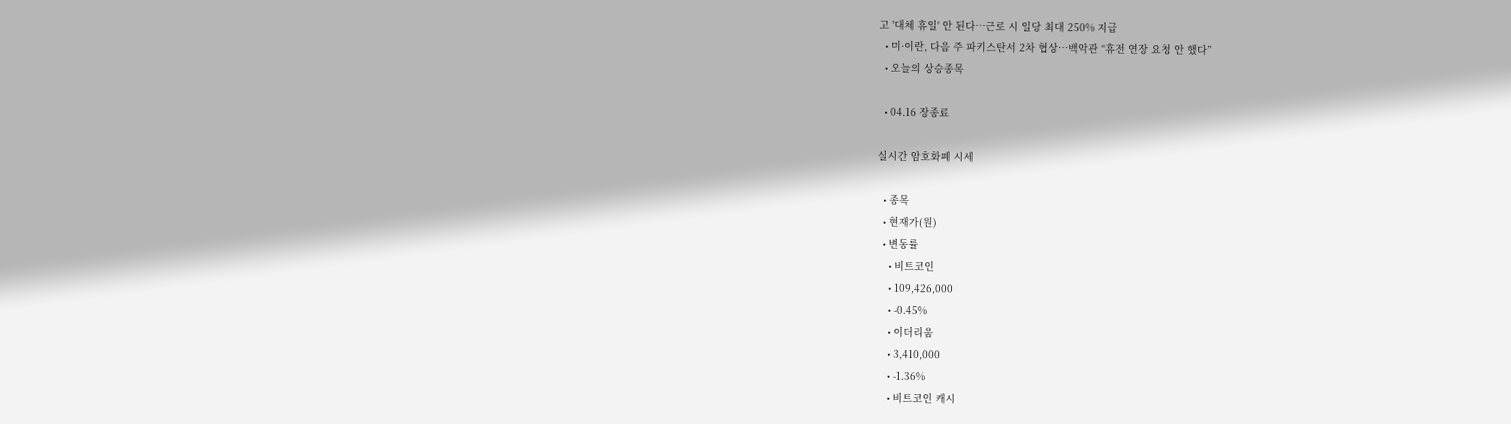고 '대체 휴일' 안 된다⋯근로 시 일당 최대 250% 지급
  • 미·이란, 다음 주 파키스탄서 2차 협상…백악관 “휴전 연장 요청 안 했다”
  • 오늘의 상승종목

  • 04.16 장종료

실시간 암호화폐 시세

  • 종목
  • 현재가(원)
  • 변동률
    • 비트코인
    • 109,426,000
    • -0.45%
    • 이더리움
    • 3,410,000
    • -1.36%
    • 비트코인 캐시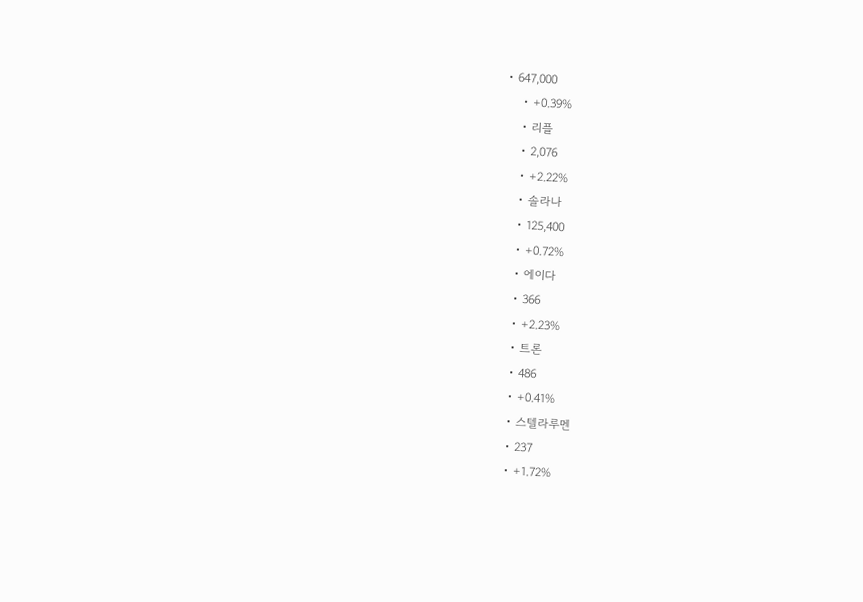• 647,000
    • +0.39%
    • 리플
    • 2,076
    • +2.22%
    • 솔라나
    • 125,400
    • +0.72%
    • 에이다
    • 366
    • +2.23%
    • 트론
    • 486
    • +0.41%
    • 스텔라루멘
    • 237
    • +1.72%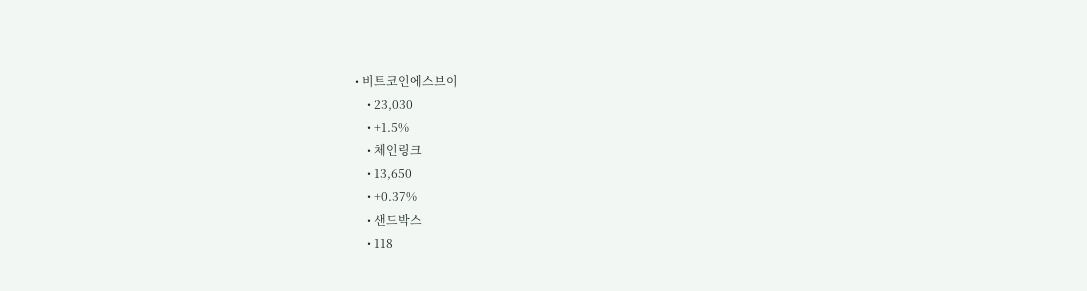• 비트코인에스브이
    • 23,030
    • +1.5%
    • 체인링크
    • 13,650
    • +0.37%
    • 샌드박스
    • 118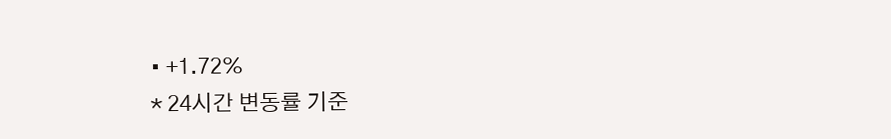• +1.72%
* 24시간 변동률 기준